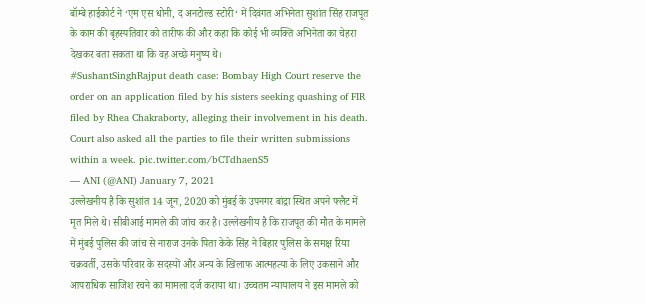बॉम्बे हाईकोर्ट ने ‘एम एस धोनी, द अनटोल्ड स्टोरी‘ में दिवंगत अभिनेता सुशांत सिंह राजपूत के काम की बृहस्पतिवार को तारीफ की और कहा कि कोई भी व्यक्ति अभिनेता का चेहरा देखकर बता सकता था कि वह अच्छे मनुष्य थे।
#SushantSinghRajput death case: Bombay High Court reserve the order on an application filed by his sisters seeking quashing of FIR filed by Rhea Chakraborty, alleging their involvement in his death. Court also asked all the parties to file their written submissions within a week. pic.twitter.com/bCTdhaenS5
— ANI (@ANI) January 7, 2021
उल्लेखनीय है कि सुशांत 14 जून, 2020 को मुंबई के उपनगर बांद्रा स्थित अपने फ्लैट में मृत मिले थे। सीबीआई मामले की जांच कर है। उल्लेखनीय है कि राजपूत की मौत के मामले में मुंबई पुलिस की जांच से नाराज उनके पिता केके सिंह ने बिहार पुलिस के समक्ष रिया चक्रवर्ती, उसके परिवार के सदस्यों और अन्य के खिलाफ आत्महत्या के लिए उकसाने और आपराधिक साजिश रचने का मामला दर्ज कराया था। उच्चतम न्यायालय ने इस मामले को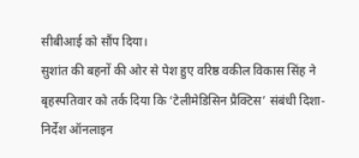सीबीआई को सौंप दिया।
सुशांत की बहनों की ओर से पेश हुए वरिष्ठ वकील विकास सिंह ने बृहस्पतिवार को तर्क दिया कि ‘टेलीमेडिसिन प्रैक्टिस’ संबंधी दिशा-निर्देश ऑनलाइन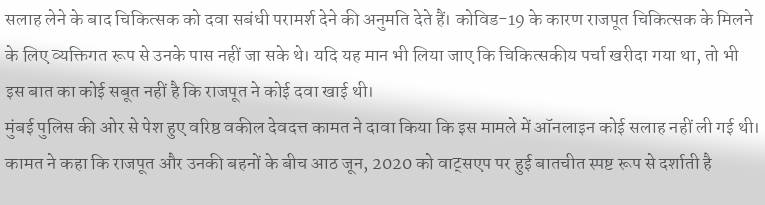सलाह लेने के बाद चिकित्सक को दवा सबंधी परामर्श देने की अनुमति देते हैं। कोविड-19 के कारण राजपूत चिकित्सक के मिलने के लिए व्यक्तिगत रूप से उनके पास नहीं जा सके थे। यदि यह मान भी लिया जाए कि चिकित्सकीय पर्चा खरीदा गया था, तो भी इस बात का कोई सबूत नहीं है कि राजपूत ने कोई दवा खाई थी।
मुंबई पुलिस की ओर से पेश हुए वरिष्ठ वकील देवदत्त कामत ने दावा किया कि इस मामले में ऑनलाइन कोई सलाह नहीं ली गई थी। कामत ने कहा कि राजपूत और उनकी बहनों के बीच आठ जून, 2020 को वाट्सएप पर हुई बातचीत स्पष्ट रूप से दर्शाती है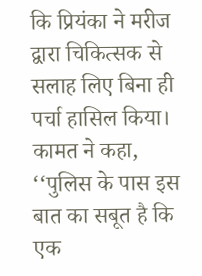कि प्रियंका ने मरीज द्वारा चिकित्सक से सलाह लिए बिना ही पर्चा हासिल किया। कामत ने कहा, ‘‘पुलिस के पास इस बात का सबूत है कि एक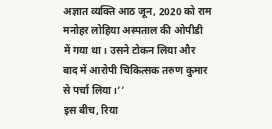अज्ञात व्यक्ति आठ जून, 2020 को राम मनोहर लोहिया अस्पताल की ओपीडी में गया था। उसने टोकन लिया और बाद में आरोपी चिकित्सक तरुण कुमार से पर्चा लिया।’’
इस बीच, रिया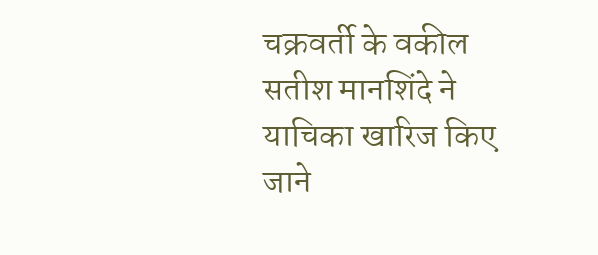चक्रवर्ती के वकील सतीश मानशिंदे ने याचिका खारिज किए जाने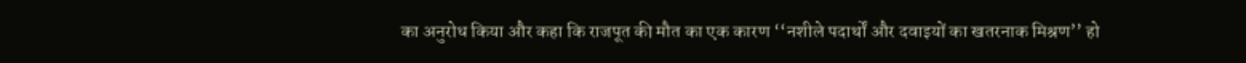का अनुरोध किया और कहा कि राजपूत की मौत का एक कारण ‘‘नशीले पदार्थों और दवाइयों का खतरनाक मिश्रण’’ हो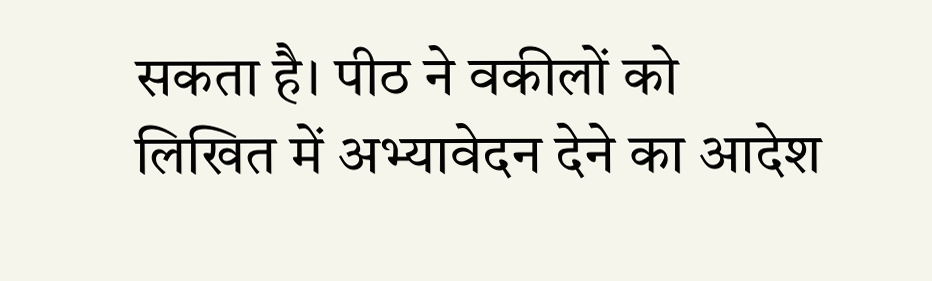सकता है। पीठ ने वकीलों को लिखित में अभ्यावेदन देने का आदेश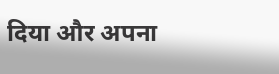दिया और अपना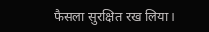फैसला सुरक्षित रख लिया।